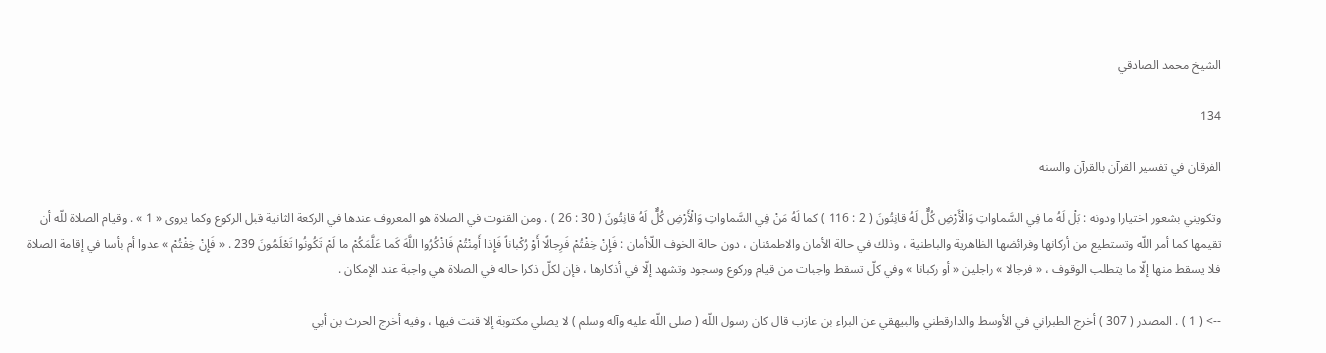الشيخ محمد الصادقي

134

الفرقان في تفسير القرآن بالقرآن والسنه

وتكويني بشعور اختيارا ودونه : بَلْ لَهُ ما فِي السَّماواتِ وَالْأَرْضِ كُلٌّ لَهُ قانِتُونَ ( 2 : 116 ) كما لَهُ مَنْ فِي السَّماواتِ وَالْأَرْضِ كُلٌّ لَهُ قانِتُونَ ( 30 : 26 ) . ومن القنوت في الصلاة هو المعروف عندها في الركعة الثانية قبل الركوع وكما يروى « 1 » . وقيام الصلاة للّه أن تقيمها كما أمر اللّه وتستطيع من أركانها وفرائضها الظاهرية والباطنية ، وذلك في حالة الأمان والاطمئنان ، دون حالة الخوف اللّاأمان : فَإِنْ خِفْتُمْ فَرِجالًا أَوْ رُكْباناً فَإِذا أَمِنْتُمْ فَاذْكُرُوا اللَّهَ كَما عَلَّمَكُمْ ما لَمْ تَكُونُوا تَعْلَمُونَ 239 . « فَإِنْ خِفْتُمْ » عدوا أم بأسا في إقامة الصلاة فلا يسقط منها إلّا ما يتطلب الوقوف ، « فرجالا » راجلين « أو ركبانا » وفي كلّ تسقط واجبات من قيام وركوع وسجود وتشهد إلّا في أذكارها ، فإن لكلّ ذكرا حاله في الصلاة هي واجبة عند الإمكان .

--> ( 1 ) . المصدر ( 307 ) أخرج الطبراني في الأوسط والدارقطني والبيهقي عن البراء بن عازب قال كان رسول اللّه ( صلى اللّه عليه وآله وسلم ) لا يصلي مكتوبة إلا قنت فيها ، وفيه أخرج الحرث بن أبي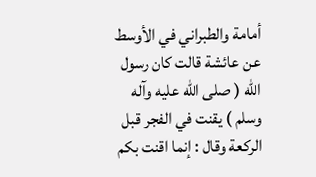أمامة والطبراني في الأوسط عن عائشة قالت كان رسول اللّه ( صلى اللّه عليه وآله وسلم ) يقنت في الفجر قبل الركعة وقال : إنما اقنت بكم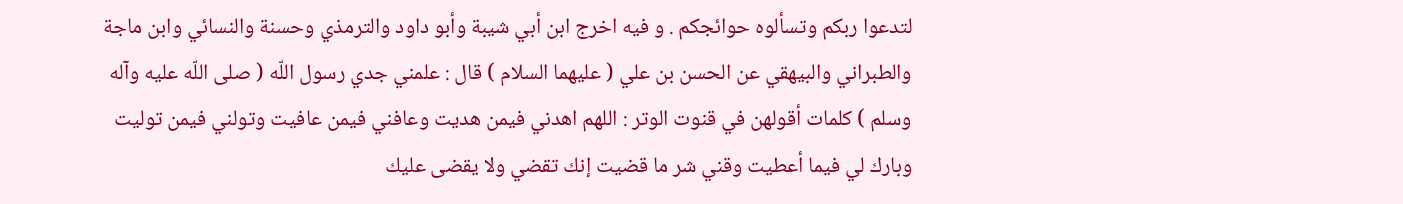لتدعوا ربكم وتسألوه حوائجكم . و فيه اخرج ابن أبي شيبة وأبو داود والترمذي وحسنة والنسائي وابن ماجة والطبراني والبيهقي عن الحسن بن علي ( عليهما السلام ) قال : علمني جدي رسول اللّه ( صلى اللّه عليه وآله وسلم ) كلمات أقولهن في قنوت الوتر : اللهم اهدني فيمن هديت وعافني فيمن عافيت وتولني فيمن توليت وبارك لي فيما أعطيت وقني شر ما قضيت إنك تقضي ولا يقضى عليك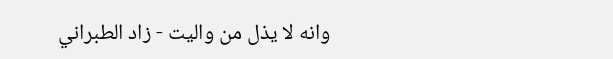وانه لا يذل من واليت - زاد الطبراني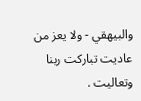والبيهقي - ولا يعز من عاديت تباركت ربنا وتعاليت .